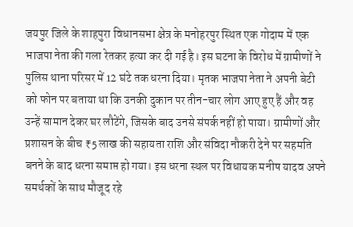जयपुर जिले के शाहपुरा विधानसभा क्षेत्र के मनोहरपुर स्थित एक गोदाम में एक भाजपा नेता की गला रेतकर हत्या कर दी गई है। इस घटना के विरोध में ग्रामीणों ने पुलिस थाना परिसर में 12 घंटे तक धरना दिया। मृतक भाजपा नेता ने अपनी बेटी को फोन पर बताया था कि उनकी दुकान पर तीन-चार लोग आए हुए हैं और वह उन्हें सामान देकर घर लौटेंगे, जिसके बाद उनसे संपर्क नहीं हो पाया। ग्रामीणों और प्रशासन के बीच ₹5 लाख की सहायता राशि और संविदा नौकरी देने पर सहमति बनने के बाद धरना समाप्त हो गया। इस धरना स्थल पर विधायक मनीष यादव अपने समर्थकों के साथ मौजूद रहे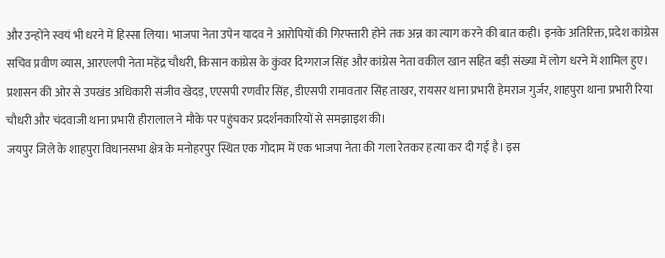और उन्होंने स्वयं भी धरने में हिस्सा लिया। भाजपा नेता उपेन यादव ने आरोपियों की गिरफ्तारी होने तक अन्न का त्याग करने की बात कही। इनके अतिरिक्त, प्रदेश कांग्रेस सचिव प्रवीण व्यास, आरएलपी नेता महेंद्र चौधरी, किसान कांग्रेस के कुंवर दिग्गराज सिंह और कांग्रेस नेता वकील खान सहित बड़ी संख्या में लोग धरने में शामिल हुए। प्रशासन की ओर से उपखंड अधिकारी संजीव खेदड़, एएसपी रणवीर सिंह, डीएसपी रामावतार सिंह ताखर, रायसर थाना प्रभारी हेमराज गुर्जर, शाहपुरा थाना प्रभारी रिया चौधरी और चंदवाजी थाना प्रभारी हीरालाल ने मौके पर पहुंचकर प्रदर्शनकारियों से समझाइश की।
जयपुर जिले के शाहपुरा विधानसभा क्षेत्र के मनोहरपुर स्थित एक गोदाम में एक भाजपा नेता की गला रेतकर हत्या कर दी गई है। इस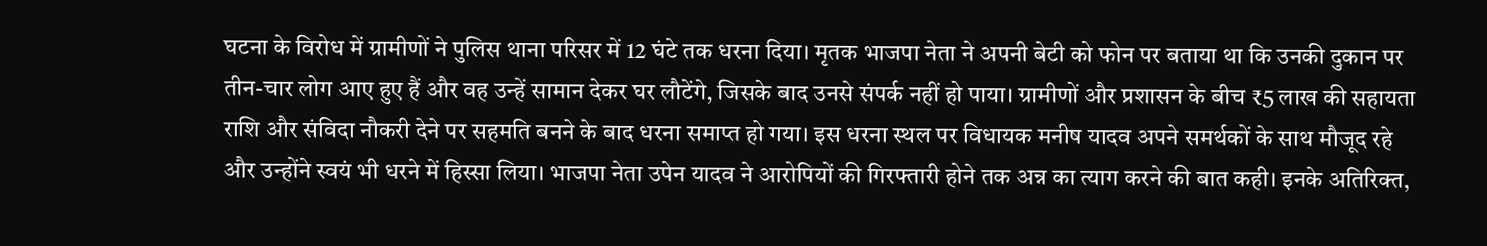घटना के विरोध में ग्रामीणों ने पुलिस थाना परिसर में 12 घंटे तक धरना दिया। मृतक भाजपा नेता ने अपनी बेटी को फोन पर बताया था कि उनकी दुकान पर तीन-चार लोग आए हुए हैं और वह उन्हें सामान देकर घर लौटेंगे, जिसके बाद उनसे संपर्क नहीं हो पाया। ग्रामीणों और प्रशासन के बीच ₹5 लाख की सहायता राशि और संविदा नौकरी देने पर सहमति बनने के बाद धरना समाप्त हो गया। इस धरना स्थल पर विधायक मनीष यादव अपने समर्थकों के साथ मौजूद रहे और उन्होंने स्वयं भी धरने में हिस्सा लिया। भाजपा नेता उपेन यादव ने आरोपियों की गिरफ्तारी होने तक अन्न का त्याग करने की बात कही। इनके अतिरिक्त,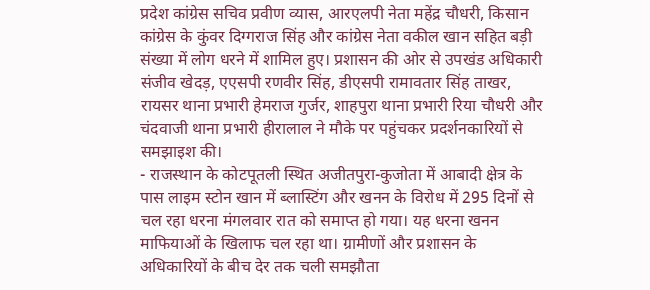प्रदेश कांग्रेस सचिव प्रवीण व्यास, आरएलपी नेता महेंद्र चौधरी, किसान कांग्रेस के कुंवर दिग्गराज सिंह और कांग्रेस नेता वकील खान सहित बड़ी संख्या में लोग धरने में शामिल हुए। प्रशासन की ओर से उपखंड अधिकारी संजीव खेदड़, एएसपी रणवीर सिंह, डीएसपी रामावतार सिंह ताखर, रायसर थाना प्रभारी हेमराज गुर्जर, शाहपुरा थाना प्रभारी रिया चौधरी और चंदवाजी थाना प्रभारी हीरालाल ने मौके पर पहुंचकर प्रदर्शनकारियों से समझाइश की।
- राजस्थान के कोटपूतली स्थित अजीतपुरा-कुजोता में आबादी क्षेत्र के पास लाइम स्टोन खान में ब्लास्टिंग और खनन के विरोध में 295 दिनों से चल रहा धरना मंगलवार रात को समाप्त हो गया। यह धरना खनन माफियाओं के खिलाफ चल रहा था। ग्रामीणों और प्रशासन के अधिकारियों के बीच देर तक चली समझौता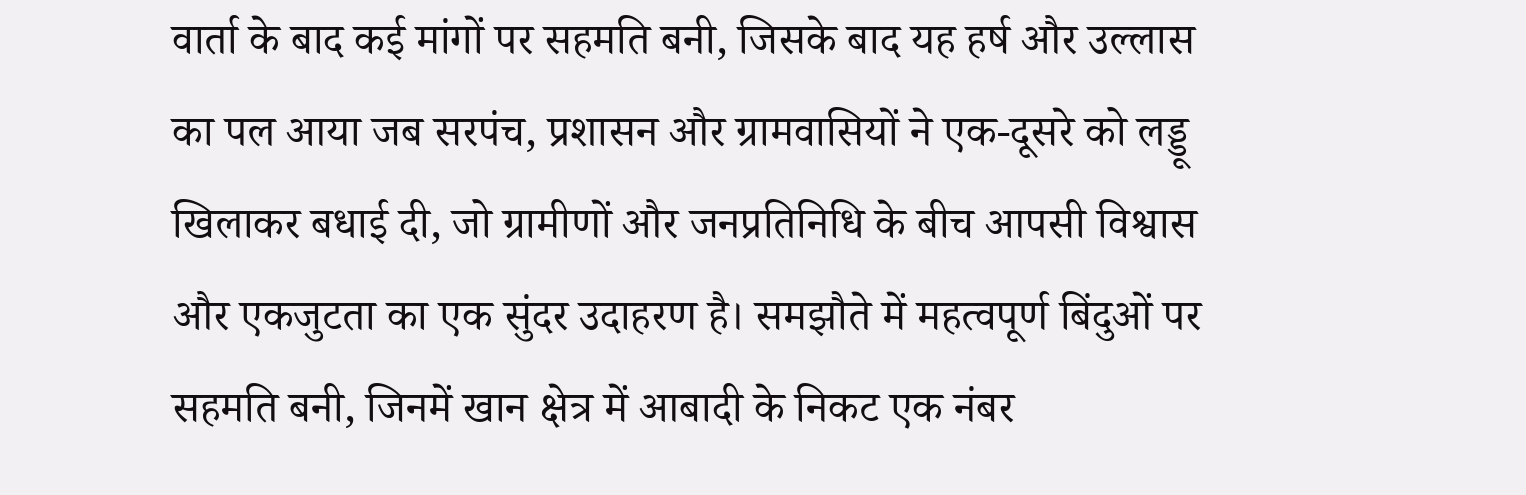वार्ता के बाद कई मांगों पर सहमति बनी, जिसके बाद यह हर्ष और उल्लास का पल आया जब सरपंच, प्रशासन और ग्रामवासियों ने एक-दूसरे को लड्डू खिलाकर बधाई दी, जो ग्रामीणों और जनप्रतिनिधि के बीच आपसी विश्वास और एकजुटता का एक सुंदर उदाहरण है। समझौते में महत्वपूर्ण बिंदुओं पर सहमति बनी, जिनमें खान क्षेत्र में आबादी के निकट एक नंबर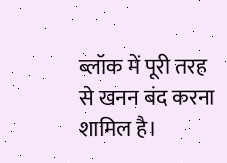ब्लॉक में पूरी तरह से खनन बंद करना शामिल है।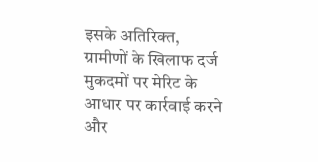इसके अतिरिक्त, ग्रामीणों के खिलाफ दर्ज मुकदमों पर मेरिट के आधार पर कार्रवाई करने और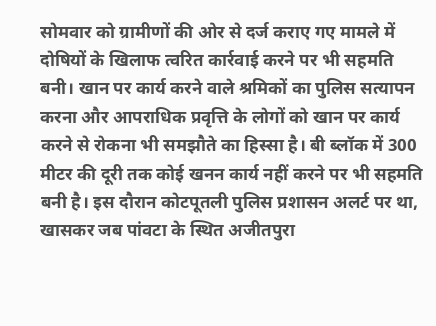सोमवार को ग्रामीणों की ओर से दर्ज कराए गए मामले में दोषियों के खिलाफ त्वरित कार्रवाई करने पर भी सहमति बनी। खान पर कार्य करने वाले श्रमिकों का पुलिस सत्यापन करना और आपराधिक प्रवृत्ति के लोगों को खान पर कार्य करने से रोकना भी समझौते का हिस्सा है। बी ब्लॉक में 300 मीटर की दूरी तक कोई खनन कार्य नहीं करने पर भी सहमति बनी है। इस दौरान कोटपूतली पुलिस प्रशासन अलर्ट पर था, खासकर जब पांवटा के स्थित अजीतपुरा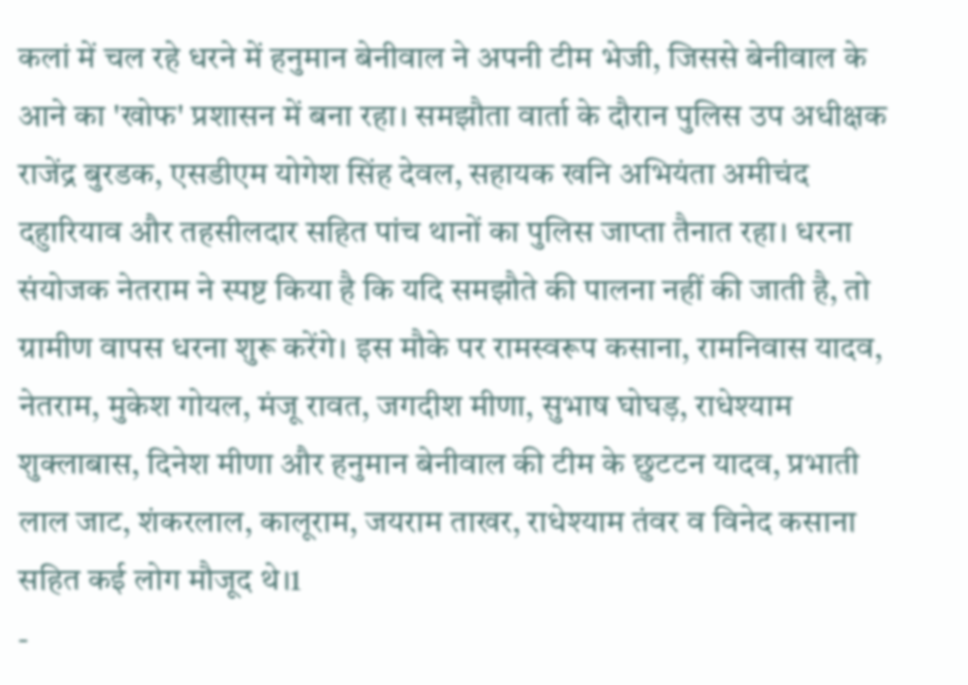कलां में चल रहे धरने में हनुमान बेनीवाल ने अपनी टीम भेजी, जिससे बेनीवाल के आने का 'खोफ' प्रशासन में बना रहा। समझौता वार्ता के दौरान पुलिस उप अधीक्षक राजेंद्र बुरडक, एसडीएम योगेश सिंह देवल, सहायक खनि अभियंता अमीचंद दहुारियाव और तहसीलदार सहित पांच थानों का पुलिस जाप्ता तैनात रहा। धरना संयोजक नेतराम ने स्पष्ट किया है कि यदि समझौते की पालना नहीं की जाती है, तो ग्रामीण वापस धरना शुरू करेंगे। इस मौके पर रामस्वरूप कसाना, रामनिवास यादव, नेतराम, मुकेश गोयल, मंजू रावत, जगदीश मीणा, सुभाष घोघड़, राधेश्याम शुक्लाबास, दिनेश मीणा और हनुमान बेनीवाल की टीम के छुटटन यादव, प्रभाती लाल जाट, शंकरलाल, कालूराम, जयराम ताखर, राधेश्याम तंवर व विनेद कसाना सहित कई लोग मौजूद थे।1
-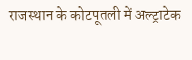राजस्थान के कोटपूतली में अल्ट्राटेक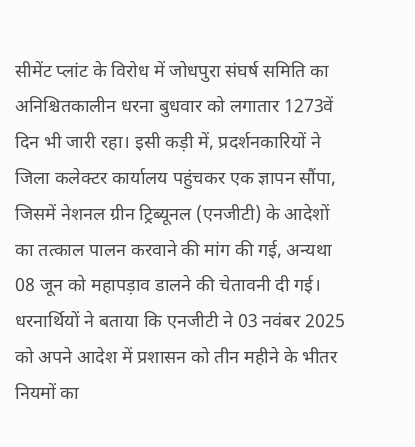सीमेंट प्लांट के विरोध में जोधपुरा संघर्ष समिति का अनिश्चितकालीन धरना बुधवार को लगातार 1273वें दिन भी जारी रहा। इसी कड़ी में, प्रदर्शनकारियों ने जिला कलेक्टर कार्यालय पहुंचकर एक ज्ञापन सौंपा, जिसमें नेशनल ग्रीन ट्रिब्यूनल (एनजीटी) के आदेशों का तत्काल पालन करवाने की मांग की गई, अन्यथा 08 जून को महापड़ाव डालने की चेतावनी दी गई। धरनार्थियों ने बताया कि एनजीटी ने 03 नवंबर 2025 को अपने आदेश में प्रशासन को तीन महीने के भीतर नियमों का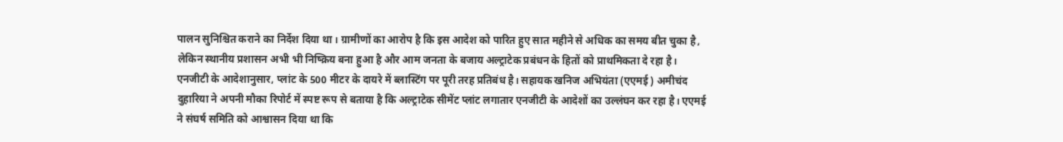पालन सुनिश्चित कराने का निर्देश दिया था। ग्रामीणों का आरोप है कि इस आदेश को पारित हुए सात महीने से अधिक का समय बीत चुका है, लेकिन स्थानीय प्रशासन अभी भी निष्क्रिय बना हुआ है और आम जनता के बजाय अल्ट्राटेक प्रबंधन के हितों को प्राथमिकता दे रहा है। एनजीटी के आदेशानुसार, प्लांट के 500 मीटर के दायरे में ब्लास्टिंग पर पूरी तरह प्रतिबंध है। सहायक खनिज अभियंता (एएमई) अमीचंद दुहारिया ने अपनी मौका रिपोर्ट में स्पष्ट रूप से बताया है कि अल्ट्राटेक सीमेंट प्लांट लगातार एनजीटी के आदेशों का उल्लंघन कर रहा है। एएमई ने संघर्ष समिति को आश्वासन दिया था कि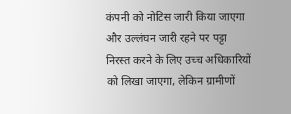कंपनी को नोटिस जारी किया जाएगा और उल्लंघन जारी रहने पर पट्टा निरस्त करने के लिए उच्च अधिकारियों को लिखा जाएगा, लेकिन ग्रामीणों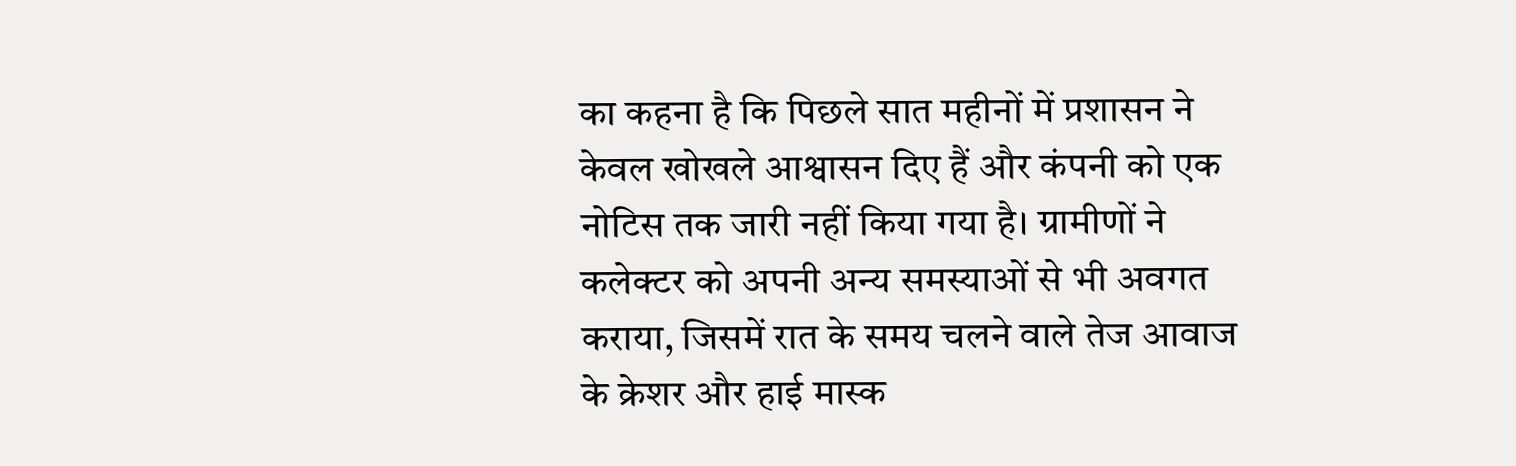का कहना है कि पिछले सात महीनों में प्रशासन ने केवल खोखले आश्वासन दिए हैं और कंपनी को एक नोटिस तक जारी नहीं किया गया है। ग्रामीणों ने कलेक्टर को अपनी अन्य समस्याओं से भी अवगत कराया, जिसमें रात के समय चलने वाले तेज आवाज के क्रेशर और हाई मास्क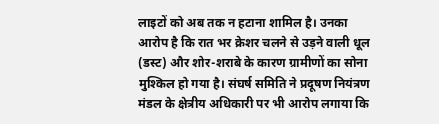लाइटों को अब तक न हटाना शामिल है। उनका आरोप है कि रात भर क्रेशर चलने से उड़ने वाली धूल (डस्ट) और शोर-शराबे के कारण ग्रामीणों का सोना मुश्किल हो गया है। संघर्ष समिति ने प्रदूषण नियंत्रण मंडल के क्षेत्रीय अधिकारी पर भी आरोप लगाया कि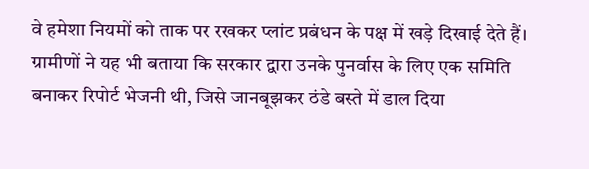वे हमेशा नियमों को ताक पर रखकर प्लांट प्रबंधन के पक्ष में खड़े दिखाई देते हैं। ग्रामीणों ने यह भी बताया कि सरकार द्वारा उनके पुनर्वास के लिए एक समिति बनाकर रिपोर्ट भेजनी थी, जिसे जानबूझकर ठंडे बस्ते में डाल दिया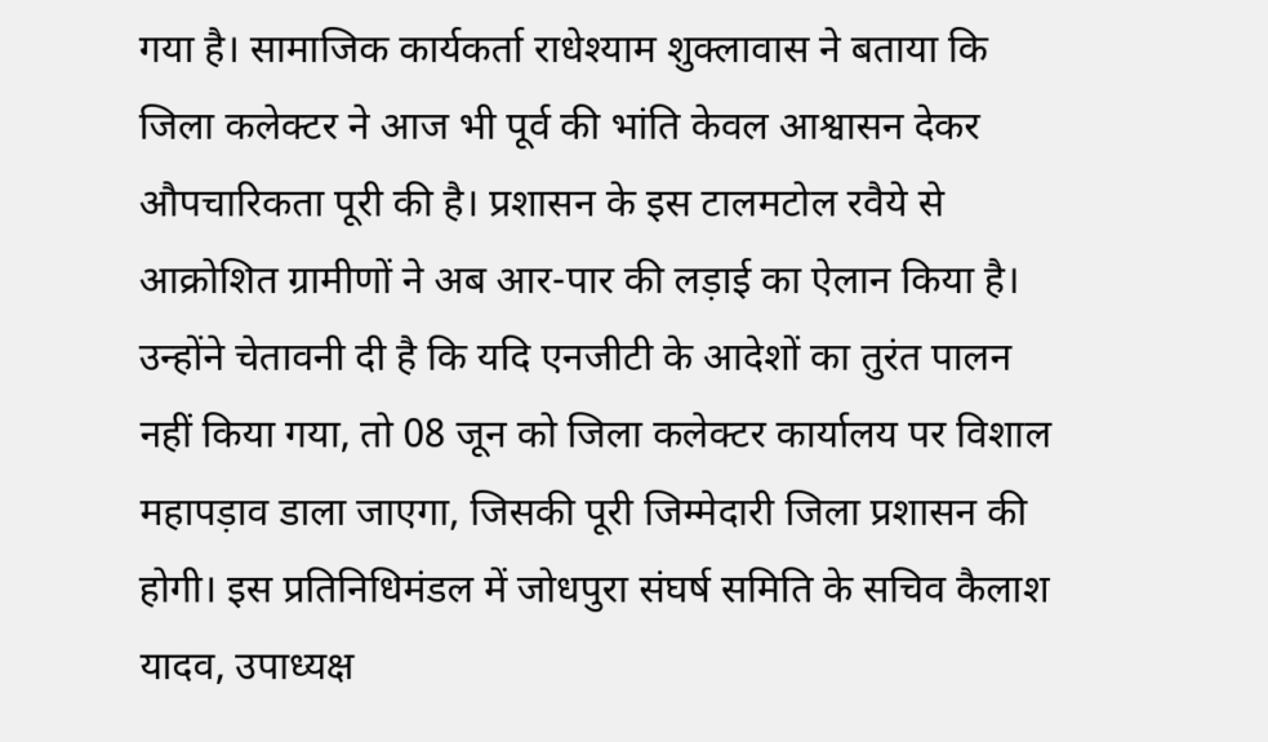गया है। सामाजिक कार्यकर्ता राधेश्याम शुक्लावास ने बताया कि जिला कलेक्टर ने आज भी पूर्व की भांति केवल आश्वासन देकर औपचारिकता पूरी की है। प्रशासन के इस टालमटोल रवैये से आक्रोशित ग्रामीणों ने अब आर-पार की लड़ाई का ऐलान किया है। उन्होंने चेतावनी दी है कि यदि एनजीटी के आदेशों का तुरंत पालन नहीं किया गया, तो 08 जून को जिला कलेक्टर कार्यालय पर विशाल महापड़ाव डाला जाएगा, जिसकी पूरी जिम्मेदारी जिला प्रशासन की होगी। इस प्रतिनिधिमंडल में जोधपुरा संघर्ष समिति के सचिव कैलाश यादव, उपाध्यक्ष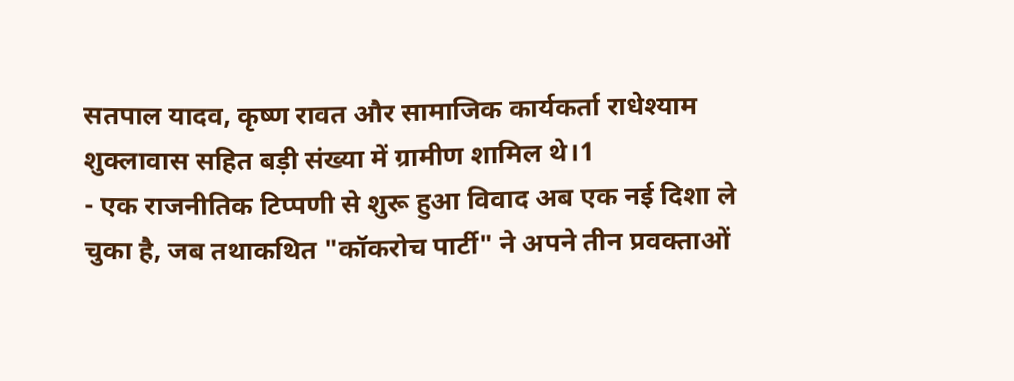सतपाल यादव, कृष्ण रावत और सामाजिक कार्यकर्ता राधेश्याम शुक्लावास सहित बड़ी संख्या में ग्रामीण शामिल थे।1
- एक राजनीतिक टिप्पणी से शुरू हुआ विवाद अब एक नई दिशा ले चुका है, जब तथाकथित "कॉकरोच पार्टी" ने अपने तीन प्रवक्ताओं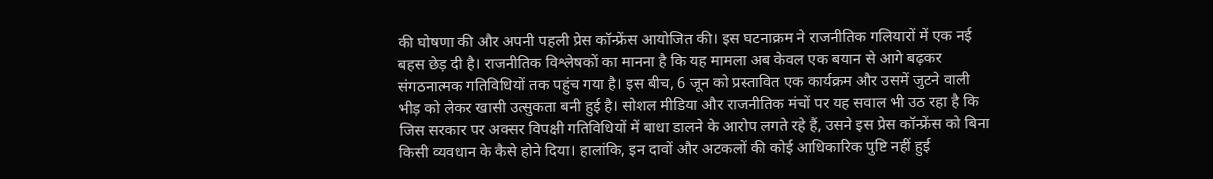की घोषणा की और अपनी पहली प्रेस कॉन्फ्रेंस आयोजित की। इस घटनाक्रम ने राजनीतिक गलियारों में एक नई बहस छेड़ दी है। राजनीतिक विश्लेषकों का मानना है कि यह मामला अब केवल एक बयान से आगे बढ़कर संगठनात्मक गतिविधियों तक पहुंच गया है। इस बीच, 6 जून को प्रस्तावित एक कार्यक्रम और उसमें जुटने वाली भीड़ को लेकर खासी उत्सुकता बनी हुई है। सोशल मीडिया और राजनीतिक मंचों पर यह सवाल भी उठ रहा है कि जिस सरकार पर अक्सर विपक्षी गतिविधियों में बाधा डालने के आरोप लगते रहे हैं, उसने इस प्रेस कॉन्फ्रेंस को बिना किसी व्यवधान के कैसे होने दिया। हालांकि, इन दावों और अटकलों की कोई आधिकारिक पुष्टि नहीं हुई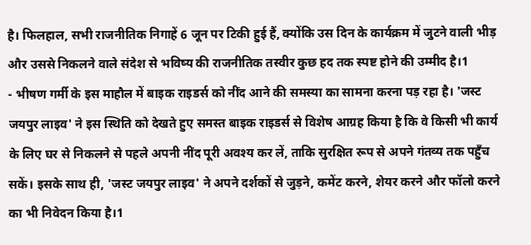है। फिलहाल, सभी राजनीतिक निगाहें 6 जून पर टिकी हुई हैं, क्योंकि उस दिन के कार्यक्रम में जुटने वाली भीड़ और उससे निकलने वाले संदेश से भविष्य की राजनीतिक तस्वीर कुछ हद तक स्पष्ट होने की उम्मीद है।1
- भीषण गर्मी के इस माहौल में बाइक राइडर्स को नींद आने की समस्या का सामना करना पड़ रहा है। 'जस्ट जयपुर लाइव' ने इस स्थिति को देखते हुए समस्त बाइक राइडर्स से विशेष आग्रह किया है कि वे किसी भी कार्य के लिए घर से निकलने से पहले अपनी नींद पूरी अवश्य कर लें, ताकि सुरक्षित रूप से अपने गंतव्य तक पहुँच सकें। इसके साथ ही, 'जस्ट जयपुर लाइव' ने अपने दर्शकों से जुड़ने, कमेंट करने, शेयर करने और फॉलो करने का भी निवेदन किया है।1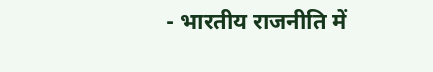- भारतीय राजनीति में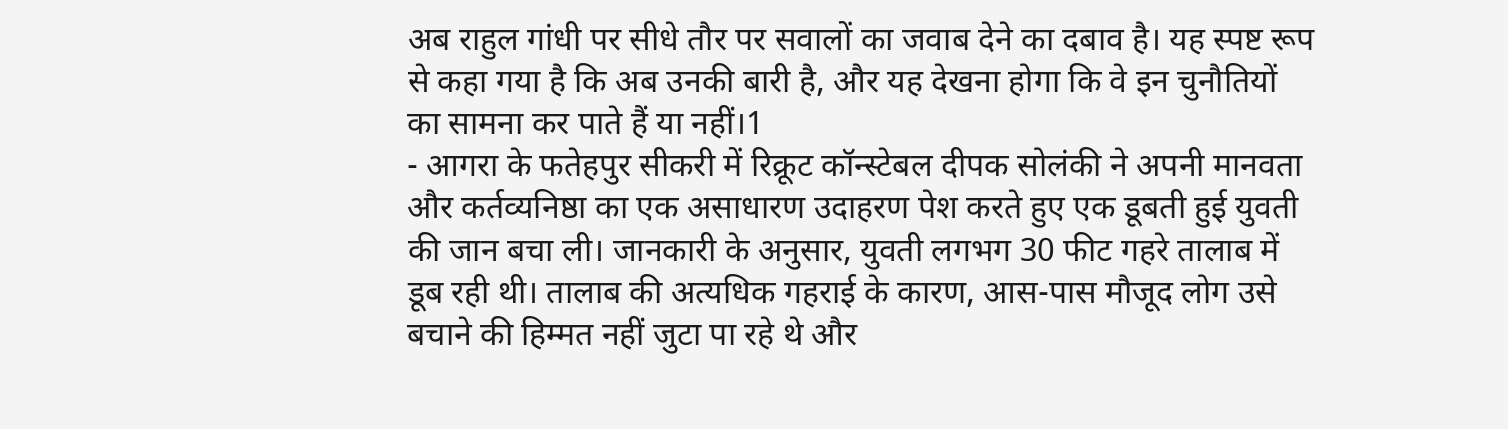अब राहुल गांधी पर सीधे तौर पर सवालों का जवाब देने का दबाव है। यह स्पष्ट रूप से कहा गया है कि अब उनकी बारी है, और यह देखना होगा कि वे इन चुनौतियों का सामना कर पाते हैं या नहीं।1
- आगरा के फतेहपुर सीकरी में रिक्रूट कॉन्स्टेबल दीपक सोलंकी ने अपनी मानवता और कर्तव्यनिष्ठा का एक असाधारण उदाहरण पेश करते हुए एक डूबती हुई युवती की जान बचा ली। जानकारी के अनुसार, युवती लगभग 30 फीट गहरे तालाब में डूब रही थी। तालाब की अत्यधिक गहराई के कारण, आस-पास मौजूद लोग उसे बचाने की हिम्मत नहीं जुटा पा रहे थे और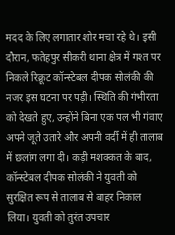मदद के लिए लगातार शोर मचा रहे थे। इसी दौरान, फतेहपुर सीकरी थाना क्षेत्र में गश्त पर निकले रिक्रूट कॉन्स्टेबल दीपक सोलंकी की नजर इस घटना पर पड़ी। स्थिति की गंभीरता को देखते हुए, उन्होंने बिना एक पल भी गंवाए अपने जूते उतारे और अपनी वर्दी में ही तालाब में छलांग लगा दी। कड़ी मशक्कत के बाद, कॉन्स्टेबल दीपक सोलंकी ने युवती को सुरक्षित रूप से तालाब से बाहर निकाल लिया। युवती को तुरंत उपचार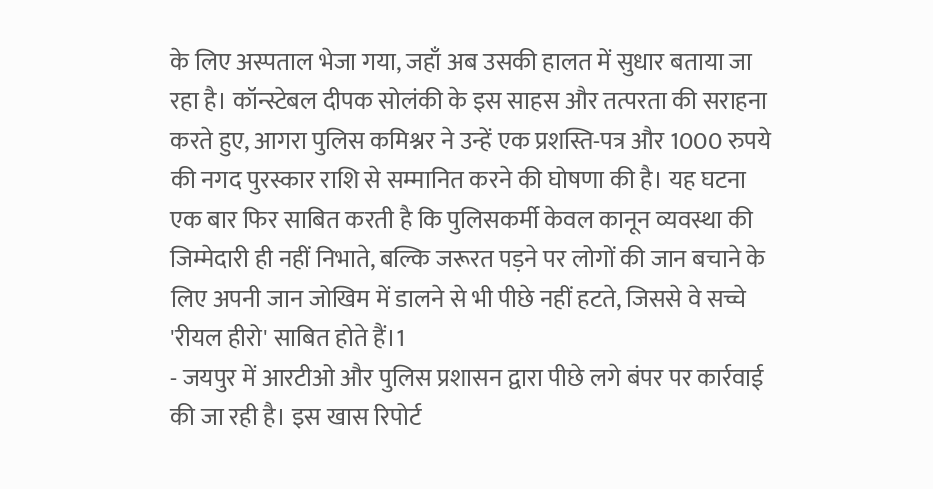के लिए अस्पताल भेजा गया, जहाँ अब उसकी हालत में सुधार बताया जा रहा है। कॉन्स्टेबल दीपक सोलंकी के इस साहस और तत्परता की सराहना करते हुए, आगरा पुलिस कमिश्नर ने उन्हें एक प्रशस्ति-पत्र और 1000 रुपये की नगद पुरस्कार राशि से सम्मानित करने की घोषणा की है। यह घटना एक बार फिर साबित करती है कि पुलिसकर्मी केवल कानून व्यवस्था की जिम्मेदारी ही नहीं निभाते, बल्कि जरूरत पड़ने पर लोगों की जान बचाने के लिए अपनी जान जोखिम में डालने से भी पीछे नहीं हटते, जिससे वे सच्चे 'रीयल हीरो' साबित होते हैं।1
- जयपुर में आरटीओ और पुलिस प्रशासन द्वारा पीछे लगे बंपर पर कार्रवाई की जा रही है। इस खास रिपोर्ट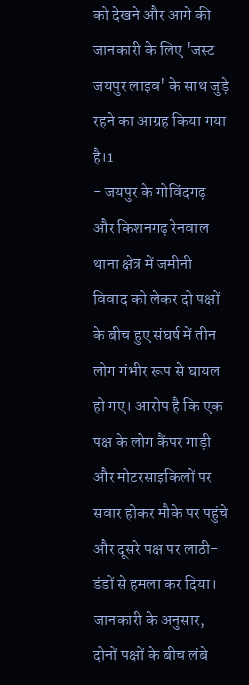को देखने और आगे की जानकारी के लिए 'जस्ट जयपुर लाइव' के साथ जुड़े रहने का आग्रह किया गया है।1
- जयपुर के गोविंदगढ़ और किशनगढ़ रेनवाल थाना क्षेत्र में जमीनी विवाद को लेकर दो पक्षों के बीच हुए संघर्ष में तीन लोग गंभीर रूप से घायल हो गए। आरोप है कि एक पक्ष के लोग कैंपर गाड़ी और मोटरसाइकिलों पर सवार होकर मौके पर पहुंचे और दूसरे पक्ष पर लाठी-डंडों से हमला कर दिया। जानकारी के अनुसार, दोनों पक्षों के बीच लंबे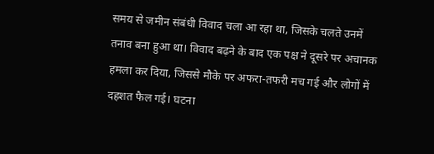समय से जमीन संबंधी विवाद चला आ रहा था, जिसके चलते उनमें तनाव बना हुआ था। विवाद बढ़ने के बाद एक पक्ष ने दूसरे पर अचानक हमला कर दिया, जिससे मौके पर अफरा-तफरी मच गई और लोगों में दहशत फैल गई। घटना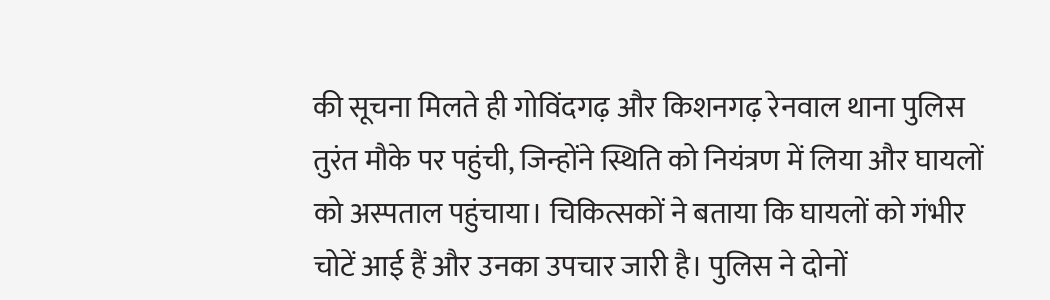की सूचना मिलते ही गोविंदगढ़ और किशनगढ़ रेनवाल थाना पुलिस तुरंत मौके पर पहुंची, जिन्होंने स्थिति को नियंत्रण में लिया और घायलों को अस्पताल पहुंचाया। चिकित्सकों ने बताया कि घायलों को गंभीर चोटें आई हैं और उनका उपचार जारी है। पुलिस ने दोनों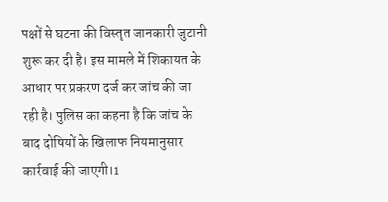पक्षों से घटना की विस्तृत जानकारी जुटानी शुरू कर दी है। इस मामले में शिकायत के आधार पर प्रकरण दर्ज कर जांच की जा रही है। पुलिस का कहना है कि जांच के बाद दोषियों के खिलाफ नियमानुसार कार्रवाई की जाएगी।1